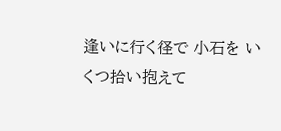逢いに行く径で 小石を いくつ拾い抱えて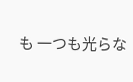も 一つも光らな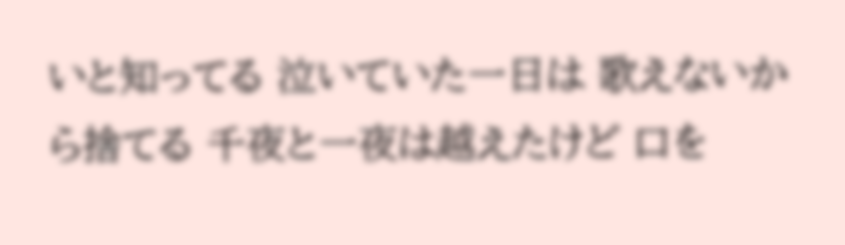いと知ってる 泣いていた一日は 歌えないから捨てる 千夜と一夜は越えたけど 口を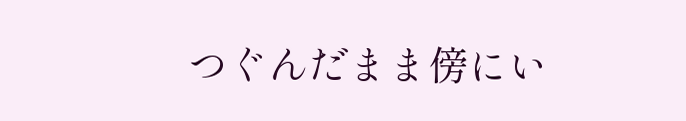つぐんだまま傍にい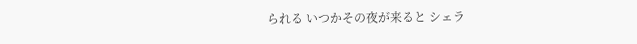られる いつかその夜が来ると シェラ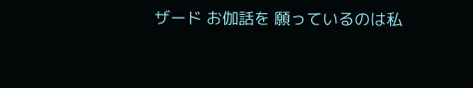ザード お伽話を 願っているのは私